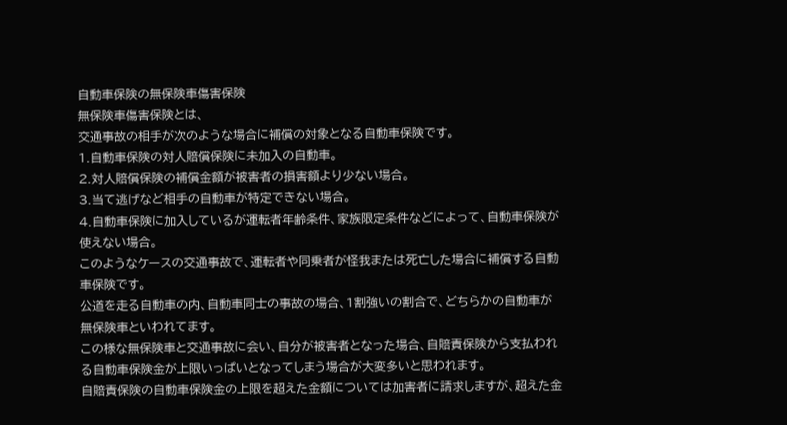自動車保険の無保険車傷害保険
無保険車傷害保険とは、
交通事故の相手が次のような場合に補償の対象となる自動車保険です。
1.自動車保険の対人賠償保険に未加入の自動車。
2.対人賠償保険の補償金額が被害者の損害額より少ない場合。
3.当て逃げなど相手の自動車が特定できない場合。
4.自動車保険に加入しているが運転者年齢条件、家族限定条件などによって、自動車保険が使えない場合。
このようなケースの交通事故で、運転者や同乗者が怪我または死亡した場合に補償する自動車保険です。
公道を走る自動車の内、自動車同士の事故の場合、1割強いの割合で、どちらかの自動車が無保険車といわれてます。
この様な無保険車と交通事故に会い、自分が被害者となった場合、自賠責保険から支払われる自動車保険金が上限いっぱいとなってしまう場合が大変多いと思われます。
自賠責保険の自動車保険金の上限を超えた金額については加害者に請求しますが、超えた金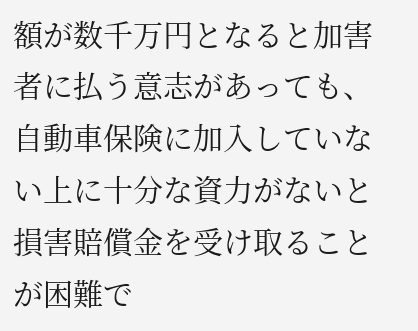額が数千万円となると加害者に払う意志があっても、自動車保険に加入していない上に十分な資力がないと損害賠償金を受け取ることが困難で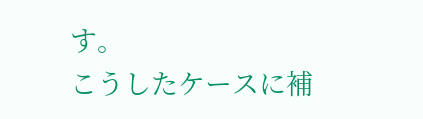す。
こうしたケースに補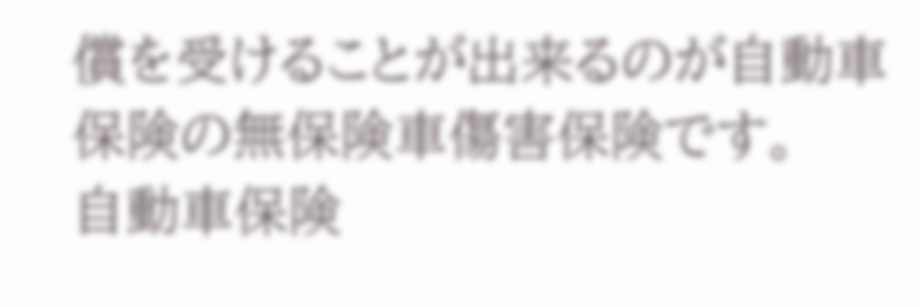償を受けることが出来るのが自動車保険の無保険車傷害保険です。
自動車保険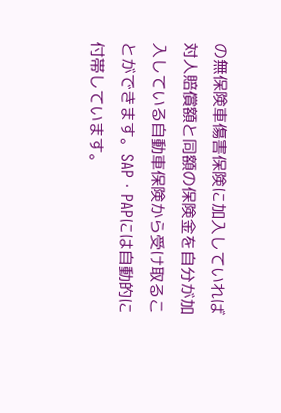の無保険車傷害保険に加入していれば対人賠償額と同額の保険金を自分が加入している自動車保険から受け取ることができます。SAP・PAPには自動的に付帯しています。